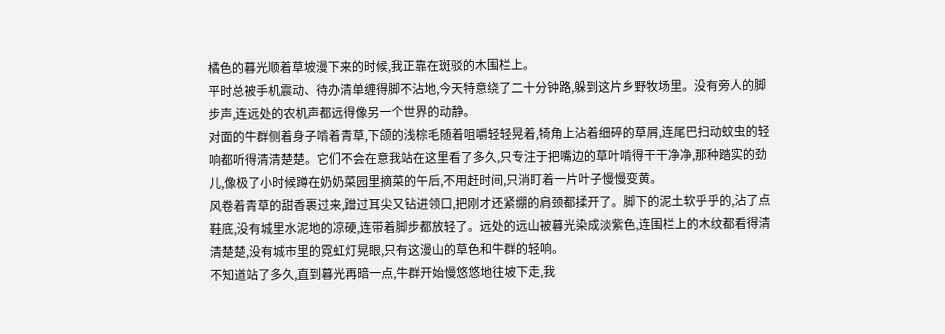橘色的暮光顺着草坡漫下来的时候,我正靠在斑驳的木围栏上。
平时总被手机震动、待办清单缠得脚不沾地,今天特意绕了二十分钟路,躲到这片乡野牧场里。没有旁人的脚步声,连远处的农机声都远得像另一个世界的动静。
对面的牛群侧着身子啃着青草,下颌的浅棕毛随着咀嚼轻轻晃着,犄角上沾着细碎的草屑,连尾巴扫动蚊虫的轻响都听得清清楚楚。它们不会在意我站在这里看了多久,只专注于把嘴边的草叶啃得干干净净,那种踏实的劲儿,像极了小时候蹲在奶奶菜园里摘菜的午后,不用赶时间,只消盯着一片叶子慢慢变黄。
风卷着青草的甜香裹过来,蹭过耳尖又钻进领口,把刚才还紧绷的肩颈都揉开了。脚下的泥土软乎乎的,沾了点鞋底,没有城里水泥地的凉硬,连带着脚步都放轻了。远处的远山被暮光染成淡紫色,连围栏上的木纹都看得清清楚楚,没有城市里的霓虹灯晃眼,只有这漫山的草色和牛群的轻响。
不知道站了多久,直到暮光再暗一点,牛群开始慢悠悠地往坡下走,我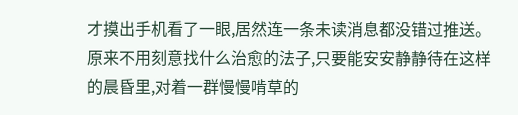才摸出手机看了一眼,居然连一条未读消息都没错过推送。原来不用刻意找什么治愈的法子,只要能安安静静待在这样的晨昏里,对着一群慢慢啃草的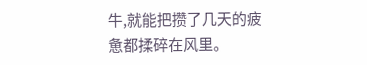牛,就能把攒了几天的疲惫都揉碎在风里。